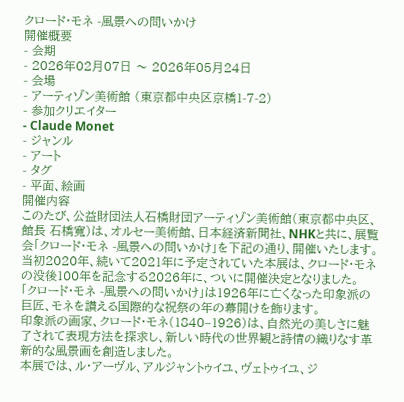クロード・モネ -風景への問いかけ
開催概要
- 会期
- 2026年02月07日 〜 2026年05月24日
- 会場
- アーティゾン美術館 (東京都中央区京橋1-7-2)
- 参加クリエイター
- Claude Monet
- ジャンル
- アート
- タグ
- 平面、絵画
開催内容
このたび、公益財団法人石橋財団アーティゾン美術館(東京都中央区、館長 石橋寬)は、オルセー美術館、日本経済新聞社、NHKと共に、展覧会「クロード・モネ -風景への問いかけ」を下記の通り、開催いたします。当初2020年、続いて2021年に予定されていた本展は、クロード・モネの没後100年を記念する2026年に、ついに開催決定となりました。
「クロード・モネ -風景への問いかけ」は1926年に亡くなった印象派の巨匠、モネを讃える国際的な祝祭の年の幕開けを飾ります。
印象派の画家、クロード・モネ(1840–1926)は、自然光の美しさに魅了されて表現方法を探求し、新しい時代の世界観と詩情の織りなす革新的な風景画を創造しました。
本展では、ル・アーヴル、アルジャントゥイユ、ヴェトゥイユ、ジ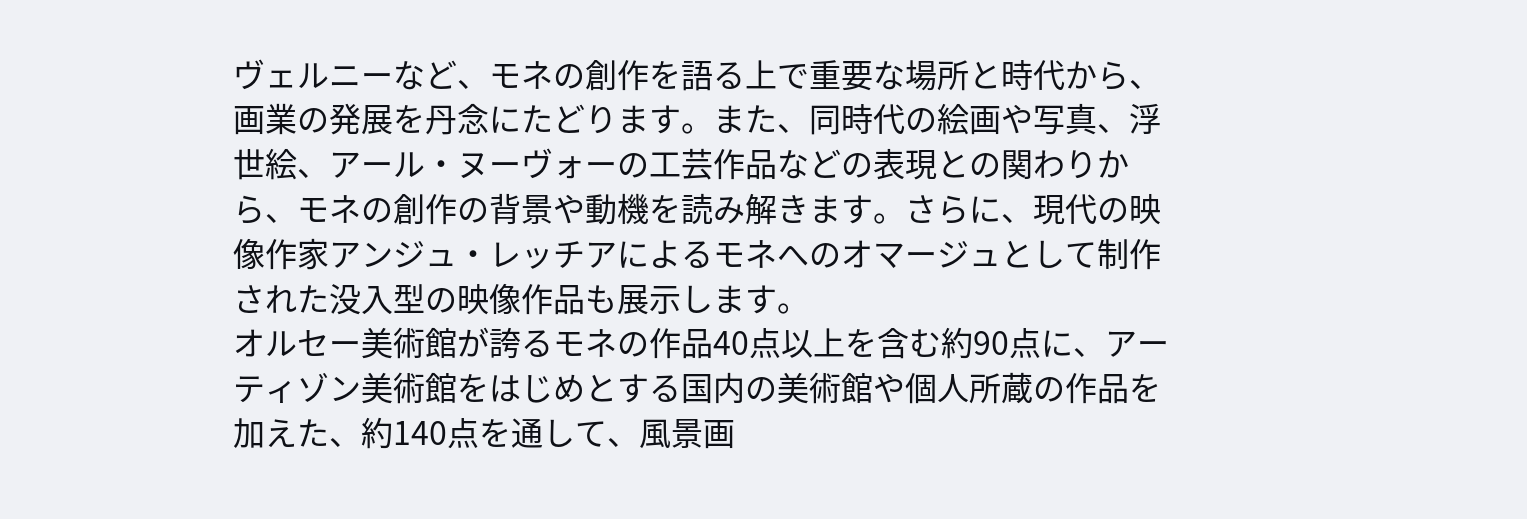ヴェルニーなど、モネの創作を語る上で重要な場所と時代から、画業の発展を丹念にたどります。また、同時代の絵画や写真、浮世絵、アール・ヌーヴォーの工芸作品などの表現との関わりから、モネの創作の背景や動機を読み解きます。さらに、現代の映像作家アンジュ・レッチアによるモネへのオマージュとして制作された没入型の映像作品も展示します。
オルセー美術館が誇るモネの作品40点以上を含む約90点に、アーティゾン美術館をはじめとする国内の美術館や個人所蔵の作品を加えた、約140点を通して、風景画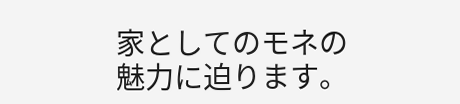家としてのモネの魅力に迫ります。